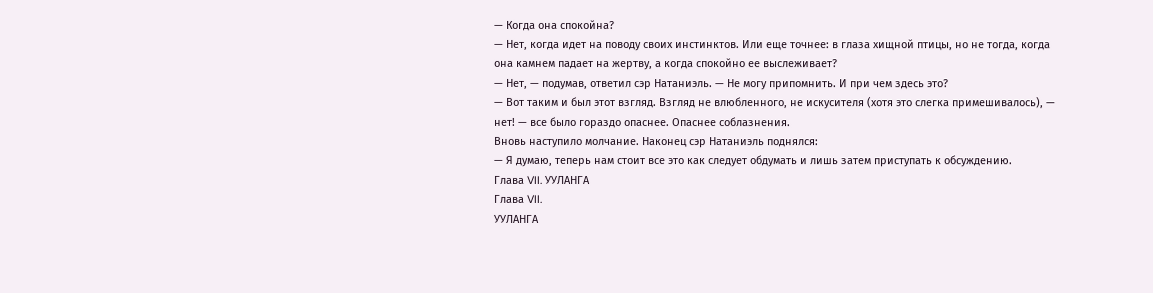— Когда она спокойна?
— Нет, когда идет на поводу своих инстинктов. Или еще точнее: в глаза хищной птицы, но не тогда, когда она камнем падает на жертву, а когда спокойно ее выслеживает?
— Нет, — подумав, ответил сэр Натаниэль. — Не могу припомнить. И при чем здесь это?
— Вот таким и был этот взгляд. Взгляд не влюбленного, не искусителя (хотя это слегка примешивалось), — нет! — все было гораздо опаснее. Опаснее соблазнения.
Вновь наступило молчание. Наконец сэр Натаниэль поднялся:
— Я думаю, теперь нам стоит все это как следует обдумать и лишь затем приступать к обсуждению.
Глава VII. УУЛАНГА
Глава VII.
УУЛАНГА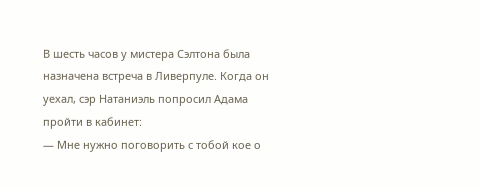В шесть часов у мистера Сэлтона была назначена встреча в Ливерпуле. Когда он уехал, сэр Натаниэль попросил Адама пройти в кабинет:
— Мне нужно поговорить с тобой кое о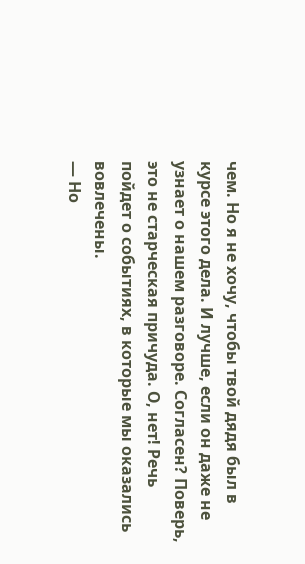чем. Но я не хочу, чтобы твой дядя был в курсе этого дела. И лучше, если он даже не узнает о нашем разговоре. Согласен? Поверь, это не старческая причуда. О, нет! Речь пойдет о событиях, в которые мы оказались вовлечены.
— Но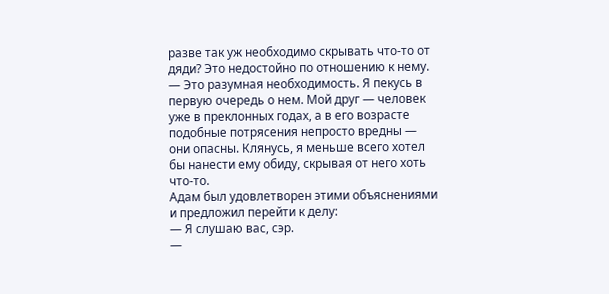разве так уж необходимо скрывать что-то от дяди? Это недостойно по отношению к нему.
— Это разумная необходимость. Я пекусь в первую очередь о нем. Мой друг — человек уже в преклонных годах, а в его возрасте подобные потрясения непросто вредны — они опасны. Клянусь, я меньше всего хотел бы нанести ему обиду, скрывая от него хоть что-то.
Адам был удовлетворен этими объяснениями и предложил перейти к делу:
— Я слушаю вас, сэр.
—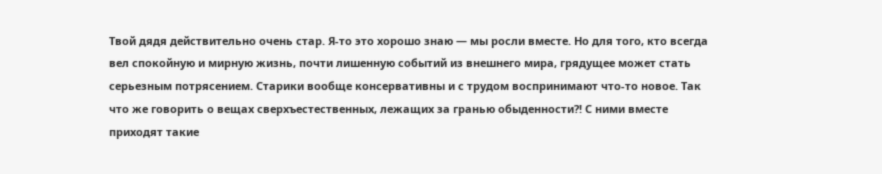Твой дядя действительно очень стар. Я-то это хорошо знаю — мы росли вместе. Но для того, кто всегда вел спокойную и мирную жизнь, почти лишенную событий из внешнего мира, грядущее может стать серьезным потрясением. Старики вообще консервативны и с трудом воспринимают что-то новое. Так что же говорить о вещах сверхъестественных, лежащих за гранью обыденности?! С ними вместе приходят такие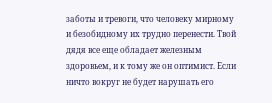заботы и тревоги, что человеку мирному и безобидному их трудно перенести. Твой дядя все еще обладает железным здоровьем, и к тому же он оптимист. Если ничто вокруг не будет нарушать его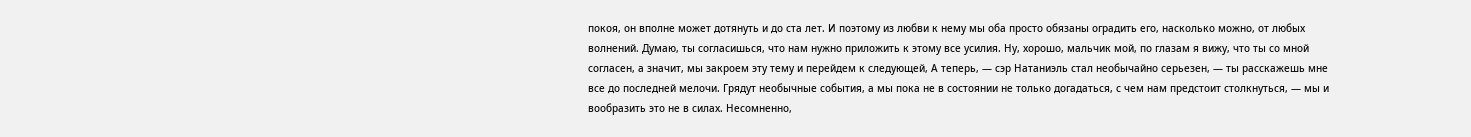покоя, он вполне может дотянуть и до ста лет. И поэтому из любви к нему мы оба просто обязаны оградить его, насколько можно, от любых волнений. Думаю, ты согласишься, что нам нужно приложить к этому все усилия. Ну, хорошо, мальчик мой, по глазам я вижу, что ты со мной согласен, а значит, мы закроем эту тему и перейдем к следующей, А теперь, — сэр Натаниэль стал необычайно серьезен, — ты расскажешь мне все до последней мелочи. Грядут необычные события, а мы пока не в состоянии не только догадаться, с чем нам предстоит столкнуться, — мы и вообразить это не в силах. Несомненно,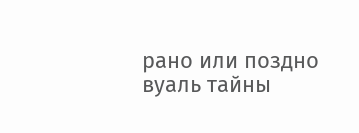рано или поздно вуаль тайны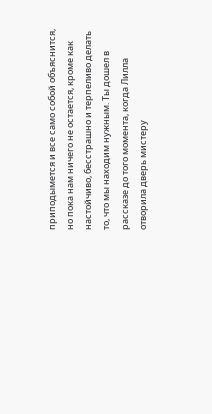приподымется и все само собой объяснится, но пока нам ничего не остается, кроме как настойчиво, бесстрашно и терпеливо делать то, что мы находим нужным. Ты дошел в рассказе до того момента, когда Лилла отворила дверь мистеру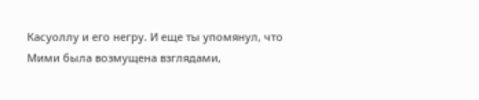Касуоллу и его негру. И еще ты упомянул, что Мими была возмущена взглядами,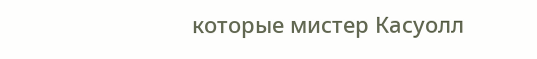которые мистер Касуолл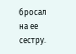бросал на ее сестру.